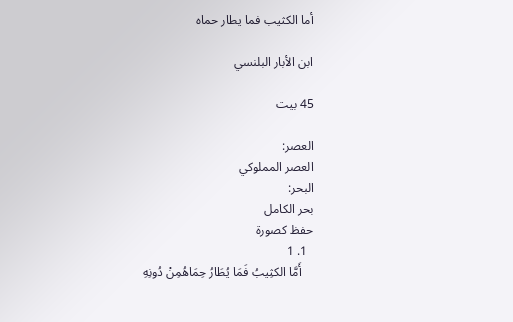أما الكثيب فما يطار حماه

ابن الأبار البلنسي

45 بيت

العصر:
العصر المملوكي
البحر:
بحر الكامل
حفظ كصورة
  1. 1
    أَمَّا الكثِيبُ فَمَا يُطَارُ حِمَاهُمِنْ دُونِهِ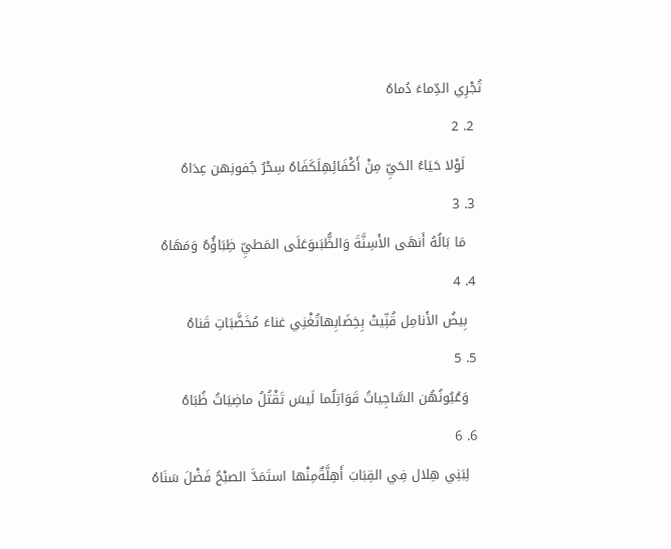تُجْرِي الدِّماءَ دُماهُ
  2. 2
    لَوْلا حَيَاءُ الحَيِّ مِنْ أَكْفَائِهِلَكَفَاهُ سِحْرُ جُفونِهن عِدَاهُ
  3. 3
    مَا بَالُهُ أَنهَى الأَسِنَّةَ وَالظُّبَىوَعَلَى المَطيِّ ظِبَاؤُهُ وَمَهَاهُ
  4. 4
    بِيضُ الأَنامِل قُنِّيتْ بِخِضَابِهاتُغْنِي غناءَ مُخَضَّبَاتِ قَناهُ
  5. 5
    وَعُيُونُهُن السَّاجِياتُ قَوَاتِلٌما لَيسَ تَقْتُلُ ماضِيَاتُ ظُبَاهُ
  6. 6
    لِبَنِي هِلال فِي القِبَابَ أَهِلَّةٌمِنْها استَمَدَّ الصبْحُ فَضْلَ سَنَاهُ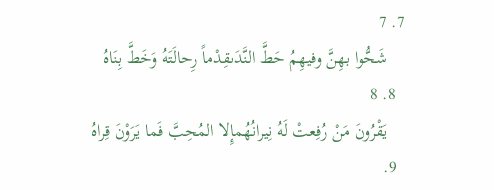7. 7
    شَحُّوا بهِنَّ وفيهِمُ حَطَّ النَّدَىقِدْماً رِحالَتَهُ وَخَطَّ بِنَاهُ
  8. 8
    يَقْرُونَ مَنْ رُفِعتْ لَهُ نِيرانُهُمإِلا المُحِبَّ فَما يَرَوْنَ قِراهُ
  9.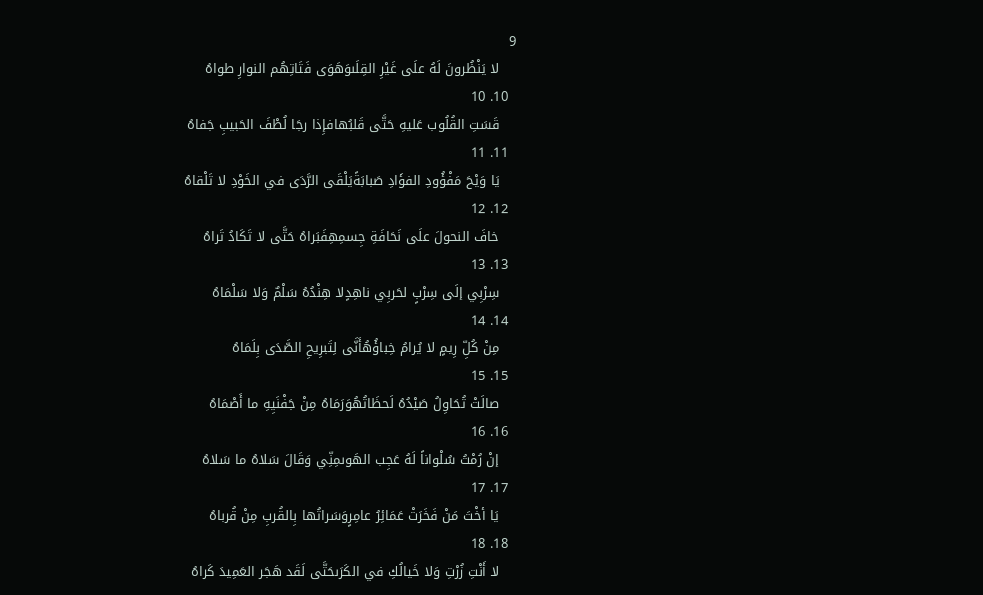9
    لا يَنْظُرونَ لَهُ علَى غَيْرِ القِلَىوَهَوَى فَتَاتِهُم النوارِ طواهُ
  10. 10
    قَسَتِ القُلُوب عَليهِ حَتَّى قَلبُهافإِذا رجَا لُطْفَ الحَبيبِ جَفاهُ
  11. 11
    يَا وَيْحَ مَفْؤُودِ الفؤَادِ صَبابَةًيَلْقَى الرَّدَى في الخَوْدِ لا تَلْقاهُ
  12. 12
    خافَ النحولَ علَى نَحَافَةِ جِسمِهِفَبَراهُ حَتَّى لا تَكَادُ تَراهُ
  13. 13
    سِرْبِي إلَى سِرْبٍ لحَربِي ناهِدٍلا هِنْدُهُ سَلْمٌ وَلا سَلْمَاهُ
  14. 14
    مِنْ كُلِّ رِيمٍ لا يُرامُ خِباؤُهُأَنَّى لِتَبرِيحِ الصَّدَى بِلَمَاهُ
  15. 15
    صالَتْ تُحَاوِلُ صَيْدُهُ لَحظَاتُهُوَرَمَاهُ مِنْ جَفْنَيِهِ ما أَصْمَاهُ
  16. 16
    إنْ رُمْتُ سُلْواناً لَهُ عَجِب الهَوىمِنِّي وَقَالَ سَلاهُ ما سَلاهُ
  17. 17
    يَا أخْتَ مَنْ فَخَرَتْ عَمَائِرُ عامِرٍوَسَراتُها بِالقُربِ مِنْ قُرباهُ
  18. 18
    لا أَنْتِ زُرْتِ وَلا خَيالُكِ في الكَرَىحَتَّى لَقَد هَجَر العَمِيدَ كَراهُ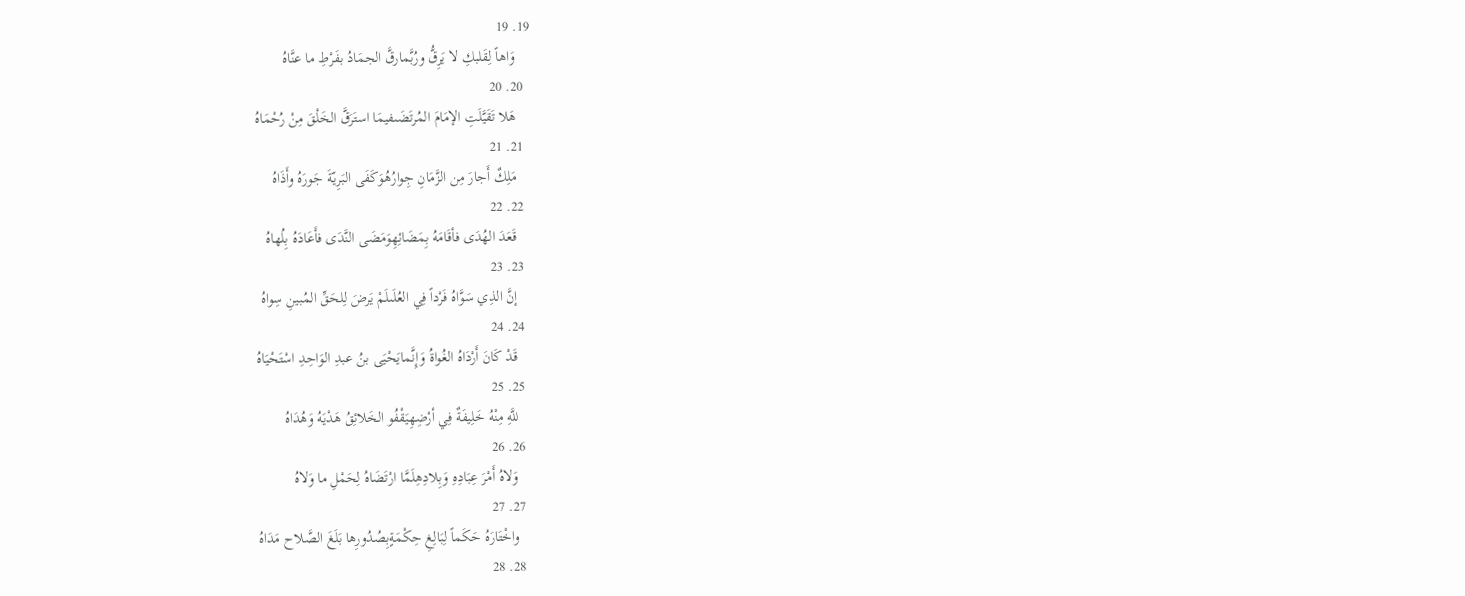19. 19
    وَاهاً لِقَلبكِ لا يَرِقُّ ورُبَّمارقَّ الجمَادُ بفَرْطِ ما عنَّاهُ
  20. 20
    هَلا تَقَيَّلَتِ الإمَامَ المُرتَضَىفيمَا استَرَقَّ الخَلْقَ مِنْ رُحْمَاهُ
  21. 21
    مَلِكٌ أَجارَ مِن الزَّمَانِ جِوارُهُوَكَفَى البَرِيّةَ جَورَهُ وأَذَاهُ
  22. 22
    قَعَدَ الهُدَى فأقَامَهُ بِمَضَائِهِوَمَضَى النَّدَى فأَعَادَهُ بِلُهاهُ
  23. 23
    إنَّ الذِي سَوَّاهُ فَرْداً فِي العُلَىلَمْ يَرضَ لِلحَقِّ المُبينِ سِواهُ
  24. 24
    قَدْ كَانَ أَرْدَاهُ الغُواةُ وَإِنَّمايَحْيَى بنُ عبدِ الوَاحِدِ اسْتَحْيَاهُ
  25. 25
    للَّهِ مِنْهُ خَلِيفَةٌ فِي أرْضِهِيَقْفُو الخَلائِقُ هَدْيَهُ وَهُدَاهُ
  26. 26
    وَلاهُ أَمْرَ عِبَادِهِ وَبِلادِهِلَمَّا ارْتَضَاهُ لِحَمْلِ ما وَلاهُ
  27. 27
    واخْتَارَهُ حَكَماً لِبَالِغِ حِكْمَةٍبِصُدُورِها بَلَغَ الصَّلاح مَدَاهُ
  28. 28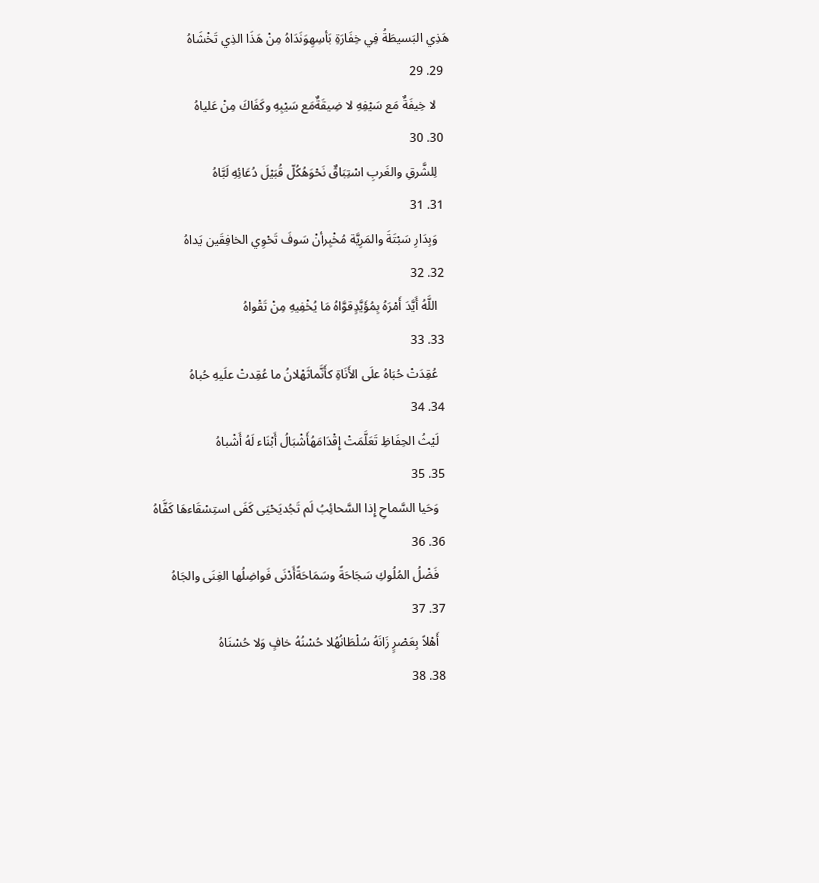هَذِي البَسيطَةُ فِي خِفَارَةِ بَأسِهِوَنَدَاهُ مِنْ هَذَا الذِي تَخْشَاهُ
  29. 29
    لا خِيفَةٌ مَع سَيْفِهِ لا ضِيقَةٌمَع سَيْبِهِ وكَفَاكَ مِنْ عَلياهُ
  30. 30
    لِلشَّرقِ والغَربِ اسْتِبَاقٌ نَحْوَهُكُلّ قُبَيْلَ دُعَائِهِ لَبَّاهُ
  31. 31
    وَبِدَارِ سَبْتَةَ والمَرِيَّة مُخْبِرأنْ سَوفَ تَحْوِي الخافِقَين يَداهُ
  32. 32
    اللَّهُ أَيَّدَ أَمْرَهُ بِمُؤَيَّدٍقوَّاهُ مَا يُخْفِيهِ مِنْ تَقْواهُ
  33. 33
    عُقِدَتْ حُبَاهُ علَى الأَنَاةِ كأَنَّماثَهْلانُ ما عُقِدتْ علَيهِ حُباهُ
  34. 34
    لَيْثُ الحِفَاظِ تَعَلَّمَتْ إِقْدَامَهُأَشْبَالُ أَبْنَاء لَهُ أَشْباهُ
  35. 35
    وَحَيا السَّماحِ إِذا السَّحائِبُ لَم تَجُديَحْيَى كَفَى استِسْقَاءهَا كَفَّاهُ
  36. 36
    فَضْلُ المُلُوكِ سَجَاحَةً وسَمَاحَةًأَدْنَى فَواضِلُها الغِنَى والجَاهُ
  37. 37
    أَهْلاً بِعَصْرٍ زَانَهُ سُلْطَانُهُلا حُسْنُهُ خافٍ وَلا حُسْنَاهُ
  38. 38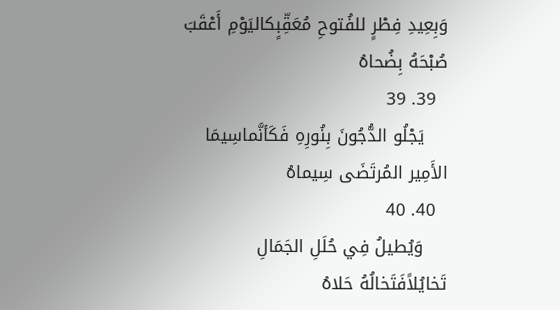وَبِعِيدِ فِطْرٍ للفُتوحِ مُعَقِّبٍكاليَوْمِ أَعْقَبَ صُبْحَهُ بِضُحاهُ
  39. 39
    يَجْلُو الدُّجُونَ بِنُورِهِ فَكَأنَّماسِيمَا الأَمِير المُرتَضَى سِيماهُ
  40. 40
    وَيُطيلُ فِي حُلَلِ الجَمَالِ تَخايُلاًفَتَخالُهُ حَلاهُ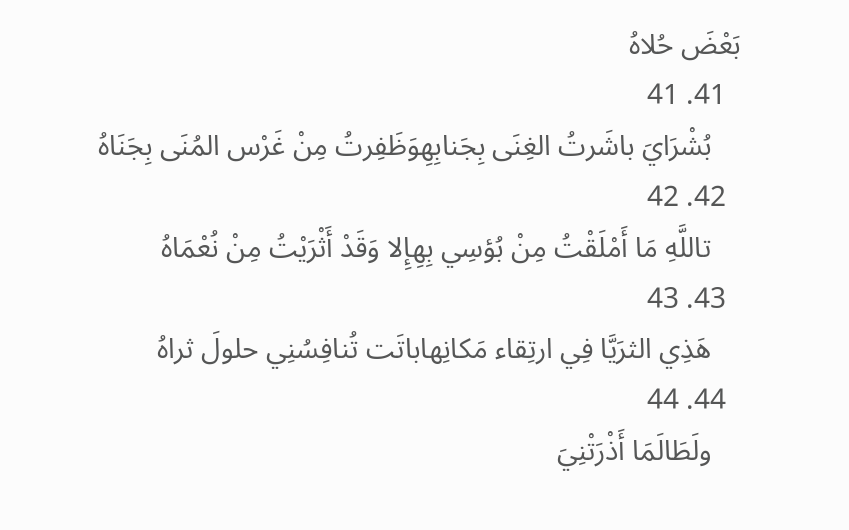بَعْضَ حُلاهُ
  41. 41
    بُشْرَايَ باشَرتُ الغِنَى بِجَنابِهِوَظَفِرتُ مِنْ غَرْس المُنَى بِجَنَاهُ
  42. 42
    تاللَّهِ مَا أَمْلَقْتُ مِنْ بُؤسِي بِهِإِلا وَقَدْ أَثْرَيْتُ مِنْ نُعْمَاهُ
  43. 43
    هَذِي الثرَيَّا فِي ارتِقاء مَكانِهاباتَت تُنافِسُنِي حلولَ ثراهُ
  44. 44
    ولَطَالَمَا أَذْرَتْنِيَ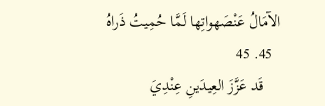الآمَالُ عَنْصَهواتِها لَمَّا حُمِيتُ ذَراهُ
  45. 45
    قَد عَزَّزَ العِيدَينِ عِنْدِيَ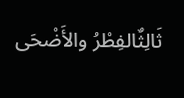ثَالِثٌالفِطْرُ والأَضْحَى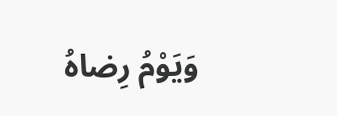وَيَوْمُ رِضاهُ